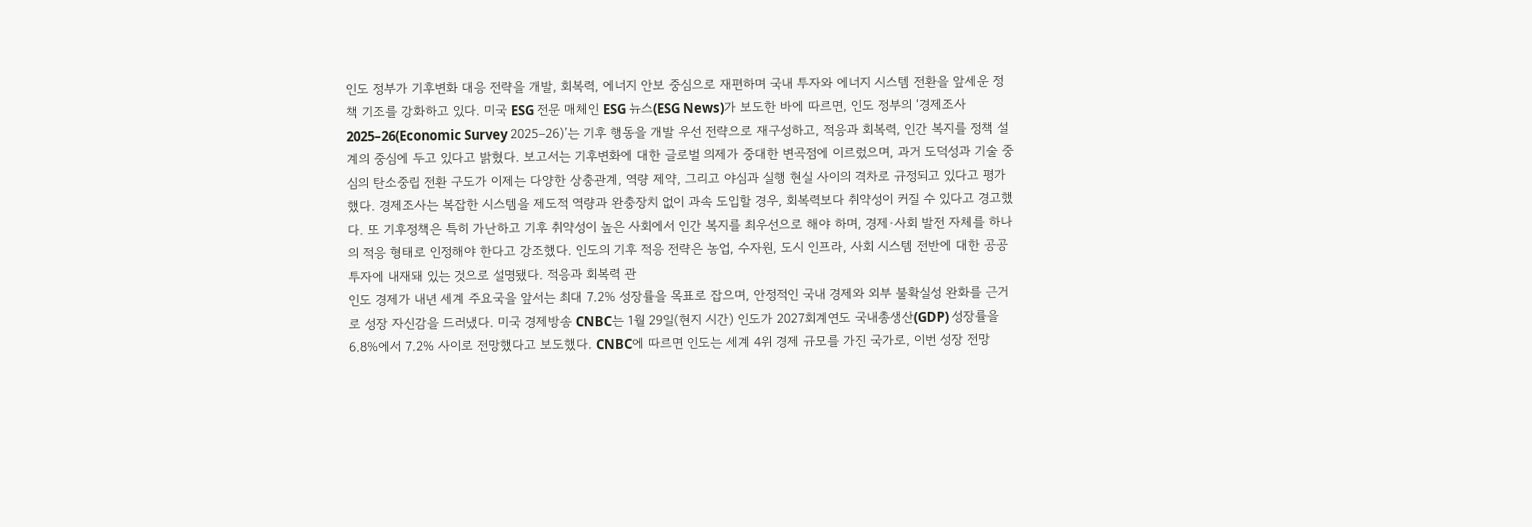인도 정부가 기후변화 대응 전략을 개발, 회복력, 에너지 안보 중심으로 재편하며 국내 투자와 에너지 시스템 전환을 앞세운 정책 기조를 강화하고 있다. 미국 ESG 전문 매체인 ESG 뉴스(ESG News)가 보도한 바에 따르면, 인도 정부의 ‘경제조사 2025–26(Economic Survey 2025–26)’는 기후 행동을 개발 우선 전략으로 재구성하고, 적응과 회복력, 인간 복지를 정책 설계의 중심에 두고 있다고 밝혔다. 보고서는 기후변화에 대한 글로벌 의제가 중대한 변곡점에 이르렀으며, 과거 도덕성과 기술 중심의 탄소중립 전환 구도가 이제는 다양한 상충관계, 역량 제약, 그리고 야심과 실행 현실 사이의 격차로 규정되고 있다고 평가했다. 경제조사는 복잡한 시스템을 제도적 역량과 완충장치 없이 과속 도입할 경우, 회복력보다 취약성이 커질 수 있다고 경고했다. 또 기후정책은 특히 가난하고 기후 취약성이 높은 사회에서 인간 복지를 최우선으로 해야 하며, 경제·사회 발전 자체를 하나의 적응 형태로 인정해야 한다고 강조했다. 인도의 기후 적응 전략은 농업, 수자원, 도시 인프라, 사회 시스템 전반에 대한 공공 투자에 내재돼 있는 것으로 설명됐다. 적응과 회복력 관
인도 경제가 내년 세계 주요국을 앞서는 최대 7.2% 성장률을 목표로 잡으며, 안정적인 국내 경제와 외부 불확실성 완화를 근거로 성장 자신감을 드러냈다. 미국 경제방송 CNBC는 1월 29일(현지 시간) 인도가 2027회계연도 국내총생산(GDP) 성장률을 6.8%에서 7.2% 사이로 전망했다고 보도했다. CNBC에 따르면 인도는 세계 4위 경제 규모를 가진 국가로, 이번 성장 전망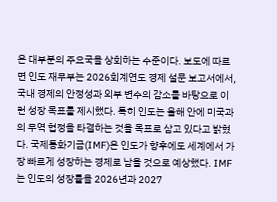은 대부분의 주요국을 상회하는 수준이다. 보도에 따르면 인도 재무부는 2026회계연도 경제 설문 보고서에서, 국내 경제의 안정성과 외부 변수의 감소를 바탕으로 이런 성장 목표를 제시했다. 특히 인도는 올해 안에 미국과의 무역 협정을 타결하는 것을 목표로 삼고 있다고 밝혔다. 국제통화기금(IMF)은 인도가 향후에도 세계에서 가장 빠르게 성장하는 경제로 남을 것으로 예상했다. IMF는 인도의 성장률을 2026년과 2027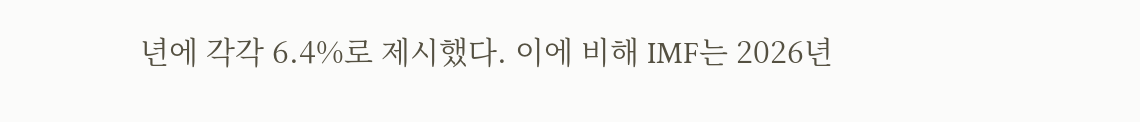년에 각각 6.4%로 제시했다. 이에 비해 IMF는 2026년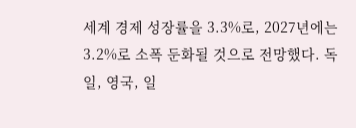세계 경제 성장률을 3.3%로, 2027년에는 3.2%로 소폭 둔화될 것으로 전망했다. 독일, 영국, 일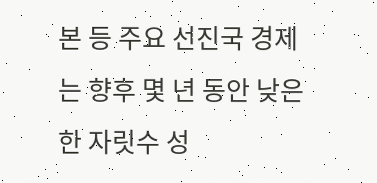본 등 주요 선진국 경제는 향후 몇 년 동안 낮은 한 자릿수 성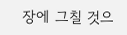장에 그칠 것으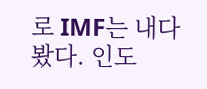로 IMF는 내다봤다. 인도